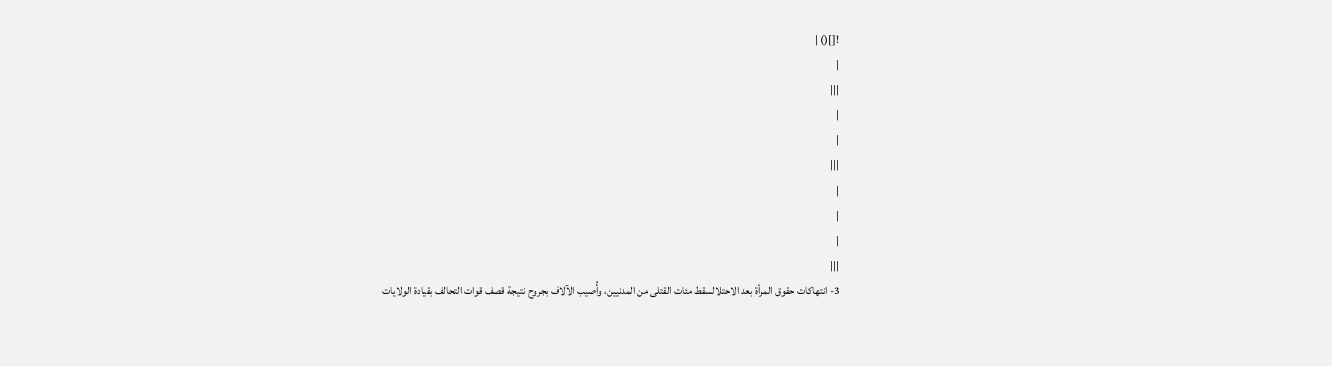![]() |
|
|||
|
|
|||
|
|
|
|||
3- انتهاكات حقوق المرأة بعد الاحتلالسقط مئات القتلى من المدنيين، وأُصيب الآلاف بجروح نتيجة قصف قوات التحالف بقيادة الولايات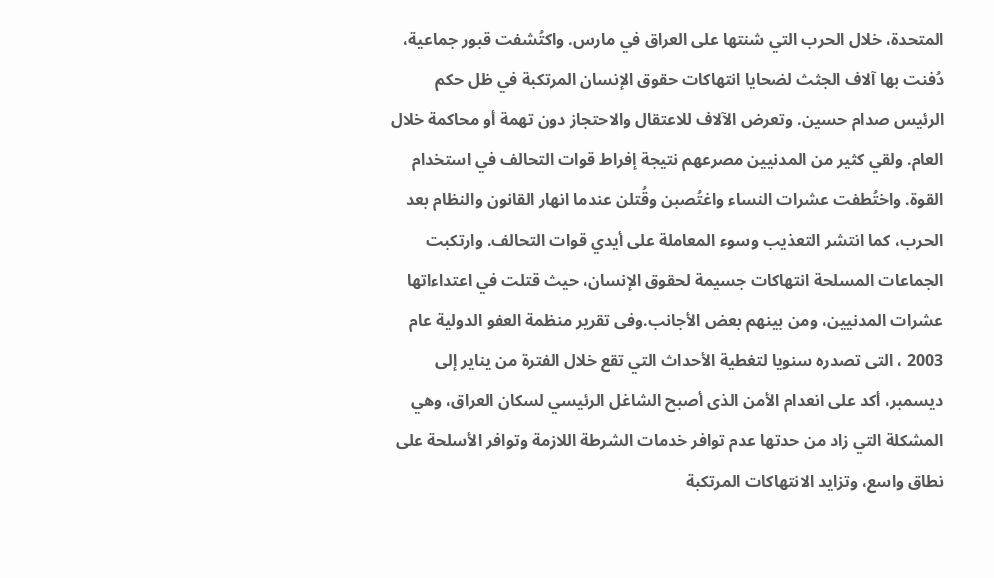المتحدة، خلال الحرب التي شنتها على العراق في مارس. واكتُشفت قبور جماعية، دُفنت بها آلاف الجثث لضحايا انتهاكات حقوق الإنسان المرتكبة في ظل حكم الرئيس صدام حسين. وتعرض الآلاف للاعتقال والاحتجاز دون تهمة أو محاكمة خلال العام. ولقي كثير من المدنيين مصرعهم نتيجة إفراط قوات التحالف في استخدام القوة. واختُطفت عشرات النساء واغتُصبن وقُتلن عندما انهار القانون والنظام بعد الحرب، كما انتشر التعذيب وسوء المعاملة على أيدي قوات التحالف. وارتكبت الجماعات المسلحة انتهاكات جسيمة لحقوق الإنسان، حيث قتلت في اعتداءاتها عشرات المدنيين، ومن بينهم بعض الأجانب.وفى تقرير منظمة العفو الدولية عام 2003 ، التى تصدره سنويا لتغطية الأحداث التي تقع خلال الفترة من يناير إلى ديسمبر، أكد على انعدام الأمن الذى أصبح الشاغل الرئيسي لسكان العراق، وهي المشكلة التي زاد من حدتها عدم توافر خدمات الشرطة اللازمة وتوافر الأسلحة على نطاق واسع، وتزايد الانتهاكات المرتكبة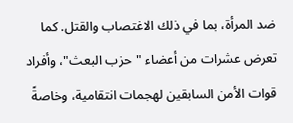ضد المرأة، بما في ذلك الاغتصاب والقتل. كما تعرض عشرات من أعضاء "حزب البعث"، وأفراد قوات الأمن السابقين لهجمات انتقامية، وخاصةً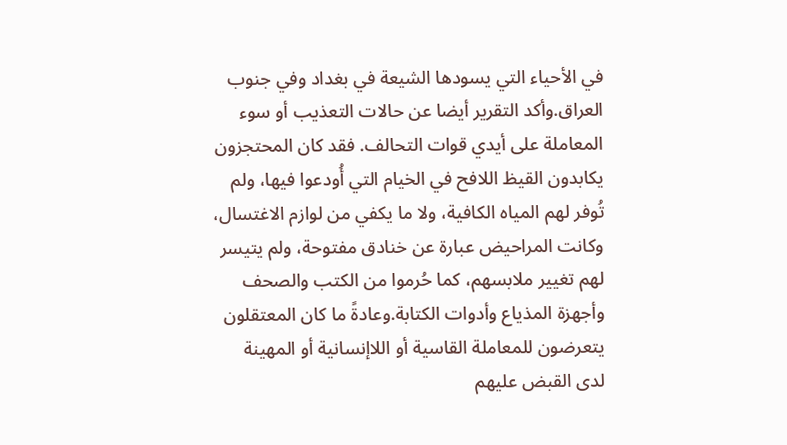في الأحياء التي يسودها الشيعة في بغداد وفي جنوب العراق.وأكد التقرير أيضا عن حالات التعذيب أو سوء المعاملة على أيدي قوات التحالف. فقد كان المحتجزون يكابدون القيظ اللافح في الخيام التي أُودعوا فيها، ولم تُوفر لهم المياه الكافية، ولا ما يكفي من لوازم الاغتسال، وكانت المراحيض عبارة عن خنادق مفتوحة، ولم يتيسر لهم تغيير ملابسهم، كما حُرموا من الكتب والصحف وأجهزة المذياع وأدوات الكتابة.وعادةً ما كان المعتقلون يتعرضون للمعاملة القاسية أو اللاإنسانية أو المهينة لدى القبض عليهم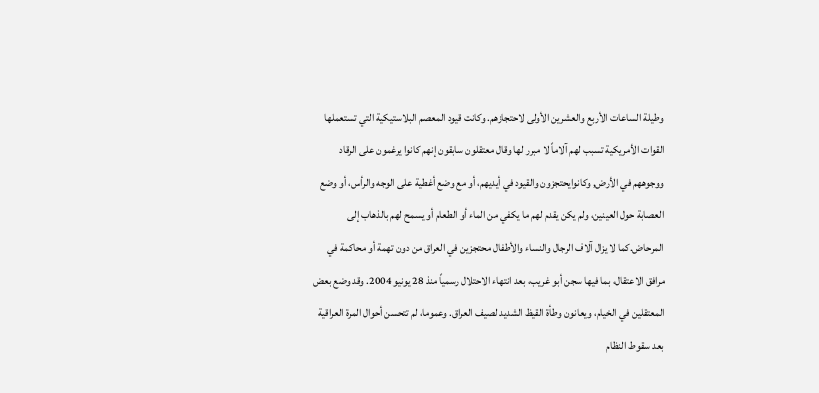وطيلة الساعات الأربع والعشرين الأولى لاحتجازهم. وكانت قيود المعصم البلاستيكية التي تستعملها القوات الأمريكية تسبب لهم آلاماً لا مبرر لها وقال معتقلون سابقون إنهم كانوا يرغمون على الرقاد ووجوههم في الأرض, وكانوايحتجزون والقيود في أيديهم، أو مع وضع أغطية على الوجه والرأس، أو وضع العصابة حول العينين، ولم يكن يقدم لهم ما يكفي من الماء أو الطعام أو يسمح لهم بالذهاب إلى المرحاض.كما لا يزال آلاف الرجال والنساء والأطفال محتجزين في العراق من دون تهمة أو محاكمة في مرافق الاعتقال، بما فيها سجن أبو غريب، بعد انتهاء الاحتلال رسمياً منذ 28 يونيو 2004. وقد وضع بعض المعتقلين في الخيام، ويعانون وطأة القيظ الشديد لصيف العراق. وعموما، لم تتحسن أحوال المرة العراقية بعد سقوط النظام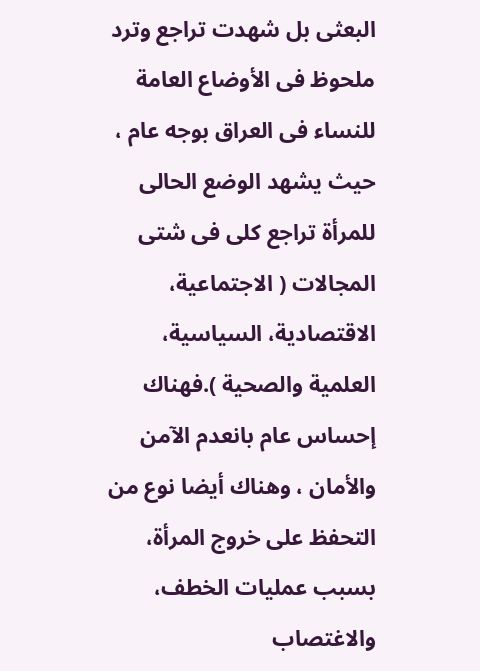البعثى بل شهدت تراجع وترد ملحوظ فى الأوضاع العامة للنساء فى العراق بوجه عام ، حيث يشهد الوضع الحالى للمرأة تراجع كلى فى شتى المجالات ( الاجتماعية، الاقتصادية، السياسية، العلمية والصحية ).فهناك إحساس عام بانعدم الآمن والأمان ، وهناك أيضا نوع من التحفظ على خروج المرأة، بسبب عمليات الخطف، والاغتصاب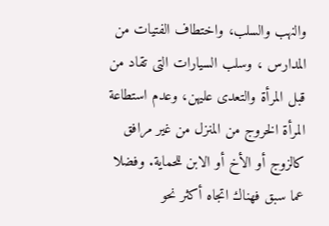والنهب والسلب، واختطاف الفتيات من المدارس ، وسلب السيارات التى تقاد من قبل المرأة والتعدى عليهن، وعدم استطاعة المرأة الخروج من المنزل من غير مرافق كالزوج أو الأخ أو الابن للحماية. وفضلا عما سبق فهناك اتجاه أكثر نحو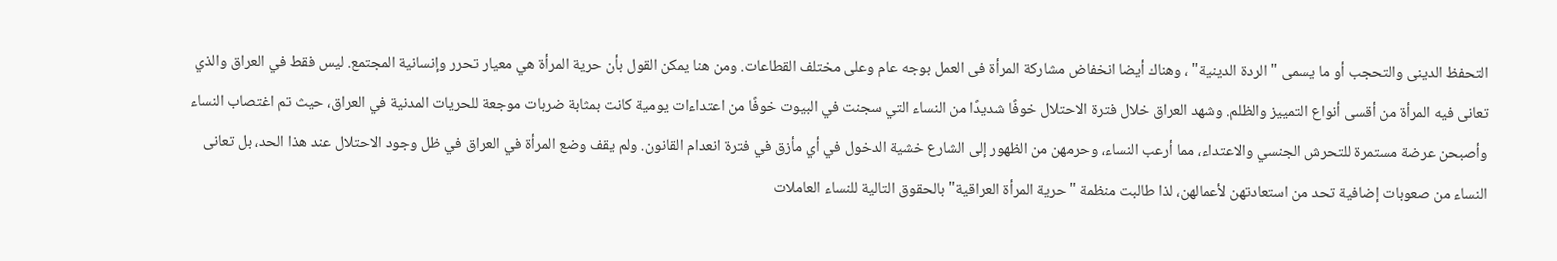التحفظ الدينى والتحجب أو ما يسمى " الردة الدينية" ، وهناك أيضا انخفاض مشاركة المرأة فى العمل بوجه عام وعلى مختلف القطاعات. ومن هنا يمكن القول بأن حرية المرأة هي معيار تحرر وإنسانية المجتمع. ليس فقط في العراق والذي تعانى فيه المرأة من أقسى أنواع التمييز والظلم. وشهد العراق خلال فترة الاحتلال خوفًا شديدًا من النساء التي سجنت في البيوت خوفًا من اعتداءات يومية كانت بمثابة ضربات موجعة للحريات المدنية في العراق، حيث تم اغتصاب النساء وأصبحن عرضة مستمرة للتحرش الجنسي والاعتداء، مما أرعب النساء، وحرمهن من الظهور إلى الشارع خشية الدخول في أي مأزق في فترة انعدام القانون. ولم يقف وضع المرأة في العراق في ظل وجود الاحتلال عند هذا الحد، بل تعانى النساء من صعوبات إضافية تحد من استعادتهن لأعمالهن، لذا طالبت منظمة "حرية المرأة العراقية" بالحقوق التالية للنساء العاملات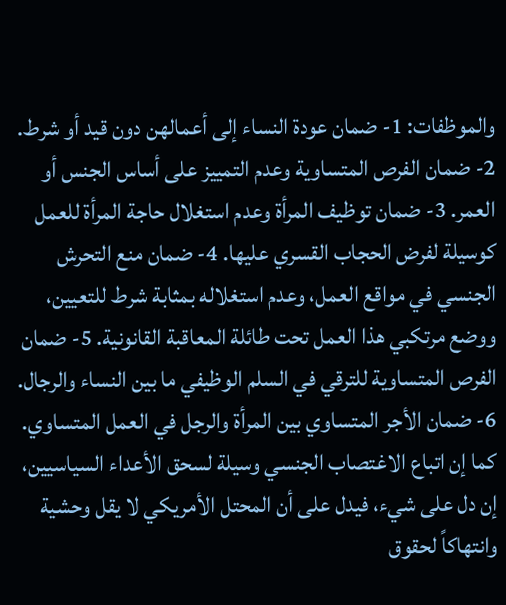والموظفات: 1- ضمان عودة النساء إلى أعمالهن دون قيد أو شرط. 2- ضمان الفرص المتساوية وعدم التمييز على أساس الجنس أو العمر. 3- ضمان توظيف المرأة وعدم استغلال حاجة المرأة للعمل كوسيلة لفرض الحجاب القسري عليها. 4- ضمان منع التحرش الجنسي في مواقع العمل، وعدم استغلاله بمثابة شرط للتعيين، ووضع مرتكبي هذا العمل تحت طائلة المعاقبة القانونية. 5- ضمان الفرص المتساوية للترقي في السلم الوظيفي ما بين النساء والرجال. 6- ضمان الأجر المتساوي بين المرأة والرجل في العمل المتساوي. كما إن اتباع الاغتصاب الجنسي وسيلة لسحق الأعداء السياسيين، إن دل على شيء، فيدل على أن المحتل الأمريكي لا يقل وحشية وانتهاكاً لحقوق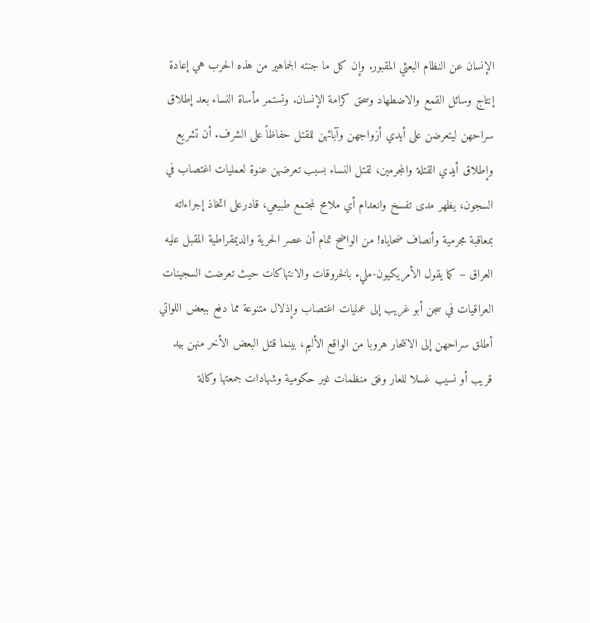الإنسان عن النظام البعثي المقبور. وإن كل ما جنته الجماهير من هذه الحرب هي إعادة إنتاج وسائل القمع والاضطهاد وسحق كرامة الإنسان. وتستمر مأساة النساء بعد إطلاق سراحهن ليتعرضن على أيدي أزواجهن وآبائهن للقتل حفاظاً على الشرف. أن تشريع وإطلاق أيدي القتلة والمجرمين، لقتل النساء بسبب تعرضهن عنوة لعمليات اغتصاب في السجون، يظهر مدى تفسخ وانعدام أي ملامح لمجتمع طبيعي، قادرعلى اتخاذ إجراءاته بمعاقبة مجرمية وأنصاف ضحاياه! من الواضح تمام أن عصر الحرية والديمقراطية المقبل عليه العراق – كما يقول الأمريكيون-مليء بالخروقات والانتهاكات حيث تعرضت السجينات العراقيات في سجن أبو غريب إلى عمليات اغتصاب وإذلال متنوعة مما دفع ببعض اللواتي أطلق سراحهن إلى الانتحار هروبا من الواقع الأليم، بينما قتل البعض الأخر منهن بيد قريب أو نسيب غسلا للعار وفق منظمات غير حكومية وشهادات جمعتها وكالة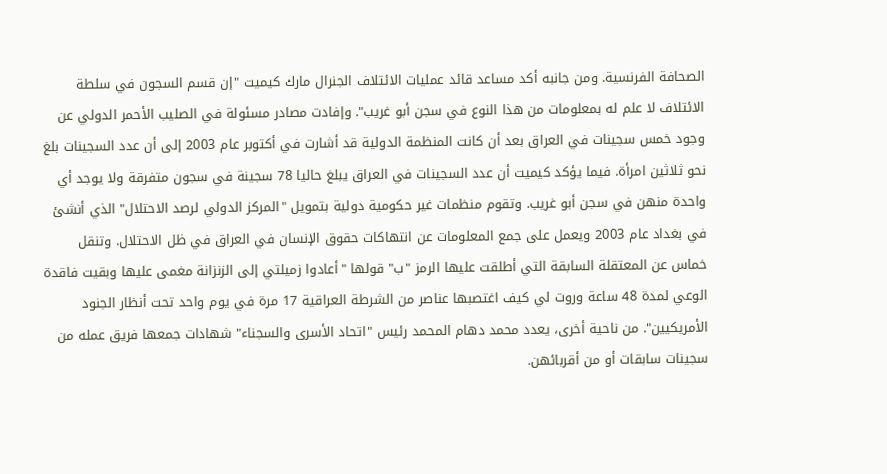الصحافة الفرنسية. ومن جانبه أكد مساعد قائد عمليات الائتلاف الجنرال مارك كيميت "إن قسم السجون في سلطة الائتلاف لا علم له بمعلومات من هذا النوع في سجن أبو غريب". وإفادت مصادر مسئولة في الصليب الأحمر الدولي عن وجود خمس سجينات في العراق بعد أن كانت المنظمة الدولية قد أشارت في أكتوبر عام 2003 إلى أن عدد السجينات بلغ نحو ثلاثين امرأة. فيما يؤكد كيميت أن عدد السجينات في العراق يبلغ حاليا 78 سجينة في سجون متفرقة ولا يوجد أي واحدة منهن في سجن أبو غريب. وتقوم منظمات غير حكومية دولية بتمويل "المركز الدولي لرصد الاحتلال" الذي أنشئ في بغداد عام 2003 ويعمل على جمع المعلومات عن انتهاكات حقوق الإنسان في العراق في ظل الاحتلال. وتنقل خماس عن المعتقلة السابقة التي أطلقت عليها الرمز "ب" قولها "أعادوا زميلتي إلى الزنزانة مغمى عليها وبقيت فاقدة الوعي لمدة 48 ساعة وروت لي كيف اغتصبها عناصر من الشرطة العراقية 17 مرة في يوم واحد تحت أنظار الجنود الأمريكيين". من ناحية أخرى، يعدد محمد دهام المحمد رئيس "اتحاد الأسرى والسجناء" شهادات جمعها فريق عمله من سجينات سابقات أو من أقربائهن.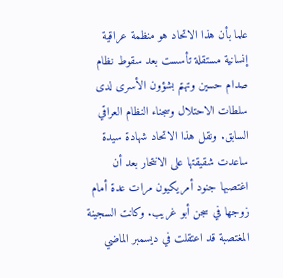علما بأن هذا الاتحاد هو منظمة عراقية إنسانية مستقلة تأسست بعد سقوط نظام صدام حسين وتهتم بشؤون الأسرى لدى سلطات الاحتلال وسجناء النظام العراقي السابق. ونقل هذا الاتحاد شهادة سيدة ساعدت شقيقتها على الانتحار بعد أن اغتصبها جنود أمريكيون مرات عدة أمام زوجها في سجن أبو غريب. وكانت السجينة المغتصبة قد اعتقلت في ديسمبر الماضي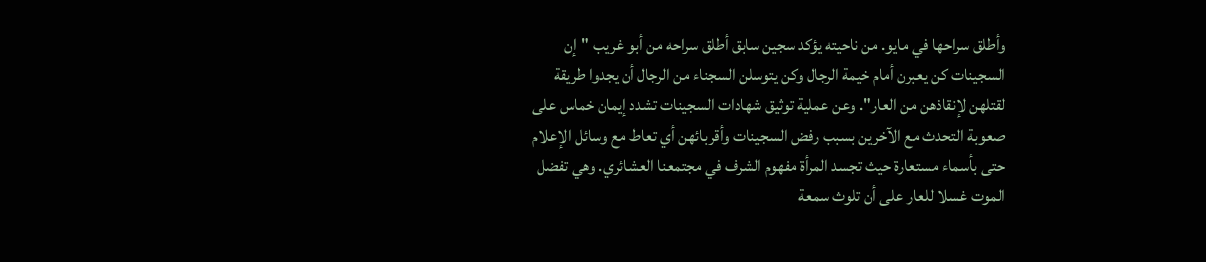وأطلق سراحها في مايو. من ناحيته يؤكد سجين سابق أطلق سراحه من أبو غريب "إن السجينات كن يعبرن أمام خيمة الرجال وكن يتوسلن السجناء من الرجال أن يجدوا طريقة لقتلهن لإنقاذهن من العار". وعن عملية توثيق شهادات السجينات تشدد إيمان خماس على صعوبة التحدث مع الآخرين بسبب رفض السجينات وأقربائهن أي تعاط مع وسائل الإعلام حتى بأسماء مستعارة حيث تجسد المرأة مفهوم الشرف في مجتمعنا العشائري. وهي تفضل الموت غسلا للعار على أن تلوث سمعة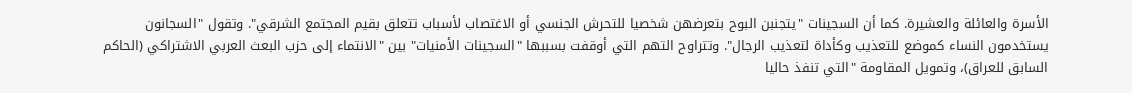الأسرة والعائلة والعشيرة. كما أن السجينات "يتجنبن البوح بتعرضهن شخصيا للتحرش الجنسي أو الاغتصاب لأسباب تتعلق بقيم المجتمع الشرقي". وتقول "السجانون يستخدمون النساء كموضع للتعذيب وكأداة لتعذيب الرجال". وتتراوح التهم التي أوقفت بسببها "السجينات الأمنيات" بين "الانتماء إلى حزب البعث العربي الاشتراكي (الحاكم السابق للعراق)، وتمويل المقاومة "التي تنفذ حاليا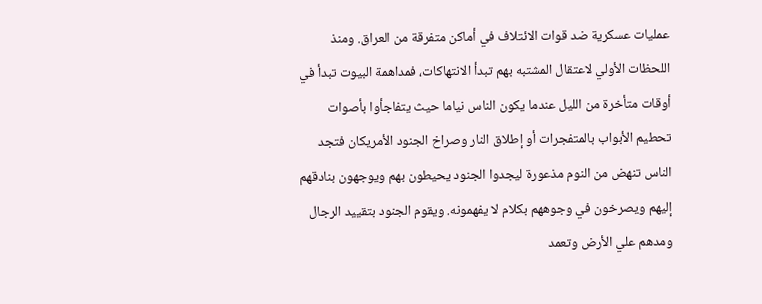عمليات عسكرية ضد قوات الائتلاف في أماكن متفرقة من العراق. ومنذ اللحظات الأولي لاعتقال المشتبه بهم تبدأ الانتهاكات، فمداهمة البيوت تبدأ في أوقات متأخرة من الليل عندما يكون الناس نياما حيث يتفاجأوا بأصوات تحطيم الأبواب بالمتفجرات أو إطلاق النار وصراخ الجنود الأمريكان فتجد الناس تنهض من النوم مذعورة ليجدوا الجنود يحيطون بهم ويوجهون بنادقهم إليهم ويصرخون في وجوههم بكلام لا يفهمونه. ويقوم الجنود بتقييد الرجال ومدهم علي الأرض وتعمد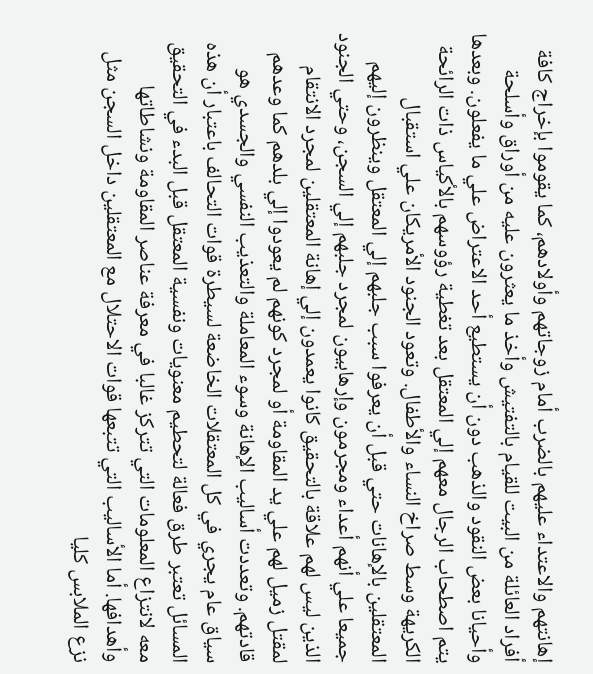إهانتهم والاعتداء عليهم بالضرب أمام زوجاتهم وأولادهم، كما يقوموا بإخراج كافة أفراد العائلة من البيت للقيام بالتفتيش وأخذ ما يعثرون عليه من أوراق وأسلحة وأحيانا بعض النقود والذهب دون أن يستطيع أحد الاعتراض علي ما يفعلون. وبعدها يتم اصطحاب الرجال معهم إلي المعتقل بعد تغطية رؤوسهم بالأكياس ذات الرائحة الكريهة وسط صراخ النساء والأطفال. وتعود الجنود الأمريكان علي استقبال المعتقلين بالإهانات حتي قبل أن يعرفوا سبب جلبهم إلي المعتقل وينظرون إليهم جميعا علي أنهم أعداء ومجرمون وإرهابيون لمجرد جلبهم إلي السجن، وحتي الجنود الذين ليس لهم علاقة بالتحقيق كانوا يعمدون إلي إهانة المعتقلين لمجرد الانتقام لمقتل زميل لهم علي يد المقاومة أو لمجرد كونهم لم يعودوا إلي بلدهم كما وعدهم قادتهم. وتعددت أساليب الإهانة وسوء المعاملة والتعذيب النفسي والجسدي هو سياق عام يجري في كل المعتقلات الخاضعة لسيطرة قوات التحالف باعتبار أن هذه المسائل تعتبر طرق فعالة لتحطيم معنويات ونفسية المعتقل قبل البدء في التحقيق معه لانتزاع المعلومات التي تتركز غالبا في معرفة عناصر المقاومة ونشاطاتها وأهدافها. أما الأساليب التي تتبعها قوات الاحتلال مع المعتقلين داخل السجن مثل نزع الملابس كليا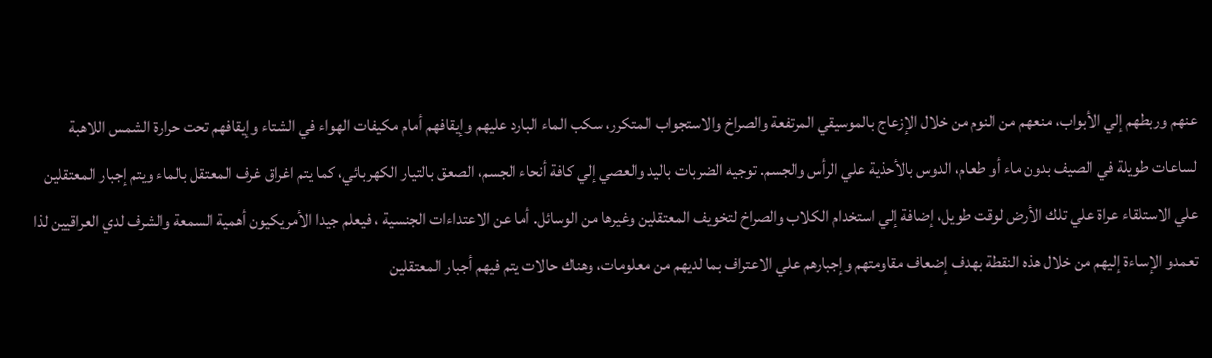عنهم وربطهم إلي الأبواب، منعهم من النوم من خلال الإزعاج بالموسيقي المرتفعة والصراخ والاستجواب المتكرر، سكب الماء البارد عليهم وإيقافهم أمام مكيفات الهواء في الشتاء وإيقافهم تحت حرارة الشمس اللاهبة لساعات طويلة في الصيف بدون ماء أو طعام، الدوس بالأحذية علي الرأس والجسم. توجيه الضربات باليد والعصي إلي كافة أنحاء الجسم، الصعق بالتيار الكهربائي، كما يتم اغراق غرف المعتقل بالماء ويتم إجبار المعتقلين علي الاستلقاء عراة علي تلك الأرض لوقت طويل، إضافة إلي استخدام الكلاب والصراخ لتخويف المعتقلين وغيرها من الوسائل. أما عن الاعتداءات الجنسية ، فيعلم جيدا الأمريكيون أهمية السمعة والشرف لدي العراقيين لذا تعمدو الإساءة إليهم من خلال هذه النقطة بهدف إضعاف مقاومتهم وإجبارهم علي الاعتراف بما لديهم من معلومات، وهناك حالات يتم فيهم أجبار المعتقلين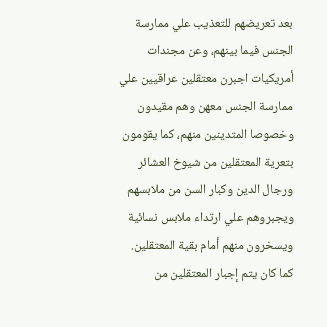بعد تعريضهم للتعذيب علي ممارسة الجنس فيما بينهم، وعن مجندات أمريكيات اجبرن معتقلين عراقيين علي ممارسة الجنس معهن وهم مقيدون وخصوصا المتدينين منهم، كما يقومون بتعرية المعتقلين من شيوخ العشائر ورجال الدين وكبار السن من ملابسهم ويجبروهم علي ارتداء ملابس نسائية ويسخرون منهم أمام بقية المعتقلين. كما كان يتم إجبار المعتقلين من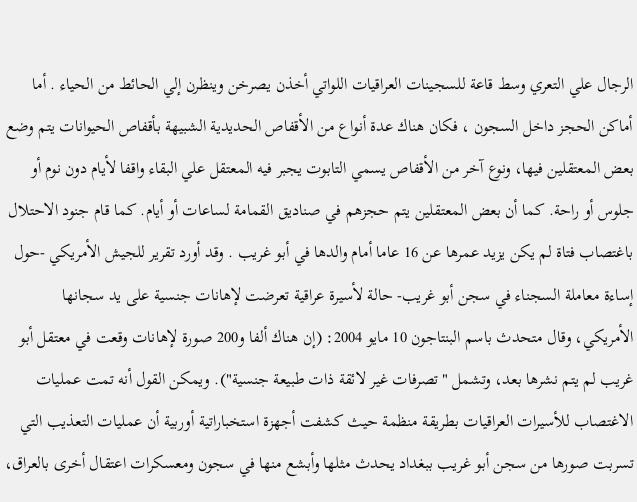الرجال علي التعري وسط قاعة للسجينات العراقيات اللواتي أخذن يصرخن وينظرن إلي الحائط من الحياء . أما أماكن الحجز داخل السجون ، فكان هناك عدة أنواع من الأقفاص الحديدية الشبيهة بأقفاص الحيوانات يتم وضع بعض المعتقلين فيها، ونوع آخر من الأقفاص يسمي التابوت يجبر فيه المعتقل علي البقاء واقفا لأيام دون نوم أو جلوس أو راحة. كما أن بعض المعتقلين يتم حجزهم في صناديق القمامة لساعات أو أيام. كما قام جنود الاحتلال باغتصاب فتاة لم يكن يزيد عمرها عن 16 عاما أمام والدها في أبو غريب . وقد أورد تقرير للجيش الأمريكي -حول إساءة معاملة السجناء في سجن أبو غريب- حالة لأسيرة عراقية تعرضت لإهانات جنسية على يد سجانها الأمريكي، وقال متحدث باسم البنتاجون 10 مايو 2004: (إن هناك ألفا و200 صورة لإهانات وقعت في معتقل أبو غريب لم يتم نشرها بعد، وتشمل "تصرفات غير لائقة ذات طبيعة جنسية"). ويمكن القول أنه تمت عمليات الاغتصاب للأسيرات العراقيات بطريقة منظمة حيث كشفت أجهزة استخباراتية أوربية أن عمليات التعذيب التي تسربت صورها من سجن أبو غريب ببغداد يحدث مثلها وأبشع منها في سجون ومعسكرات اعتقال أخرى بالعراق،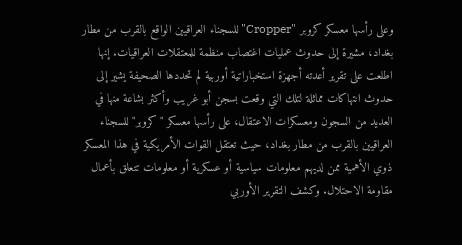وعلى رأسها معسكر كروبر "Cropper" للسجناء العراقيين الواقع بالقرب من مطار بغداد، مشيرة إلى حدوث عمليات اغتصاب منظمة للمعتقلات العراقيات. إنها اطلعت على تقرير أعدته أجهزة استخباراتية أوربية لم تحددها الصحيفة يشير إلى حدوث انتهاكات مماثلة لتلك التي وقعت بسجن أبو غريب وأكثر بشاعة منها في العديد من السجون ومعسكرات الاعتقال، على رأسها معسكر "كروبر" للسجناء العراقيين بالقرب من مطار بغداد، حيث تعتقل القوات الأمريكية في هذا المعسكر ذوي الأهمية ممن لديهم معلومات سياسية أو عسكرية أو معلومات تتعلق بأعمال مقاومة الاحتلال. وكشف التقرير الأوربي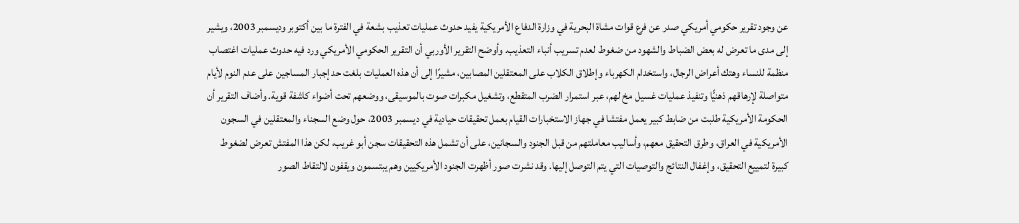عن وجود تقرير حكومي أمريكي صدر عن فرع قوات مشاة البحرية في وزارة الدفاع الأمريكية يفيد حدوث عمليات تعذيب بشعة في الفترة ما بين أكتوبر وديسمبر 2003، ويشير إلى مدى ما تعرض له بعض الضباط والشهود من ضغوط لعدم تسريب أنباء التعذيب. وأوضح التقرير الأوربي أن التقرير الحكومي الأمريكي ورد فيه حدوث عمليات اغتصاب منظمة للنساء وهتك أعراض الرجال، واستخدام الكهرباء وإطلاق الكلاب على المعتقلين المصابين، مشيرًا إلى أن هذه العمليات بلغت حد إجبار المساجين على عدم النوم لأيام متواصلة لإرهاقهم ذهنيًّا وتنفيذ عمليات غسيل مخ لهم، عبر استمرار الضرب المتقطع، وتشغيل مكبرات صوت بالموسيقى، ووضعهم تحت أضواء كاشفة قوية. وأضاف التقرير أن الحكومة الأمريكية طلبت من ضابط كبير يعمل مفتشا في جهاز الاستخبارات القيام بعمل تحقيقات حيادية في ديسمبر 2003، حول وضع السجناء والمعتقلين في السجون الأمريكية في العراق، وطرق التحقيق معهم، وأساليب معاملتهم من قبل الجنود والسجانين، على أن تشمل هذه التحقيقات سجن أبو غريب، لكن هذا المفتش تعرض لضغوط كبيرة لتمييع التحقيق، وإغفال النتائج والتوصيات التي يتم التوصل إليها. وقد نشرت صور أظهرت الجنود الأمريكيين وهم يبتسمون ويقفون لالتقاط الصور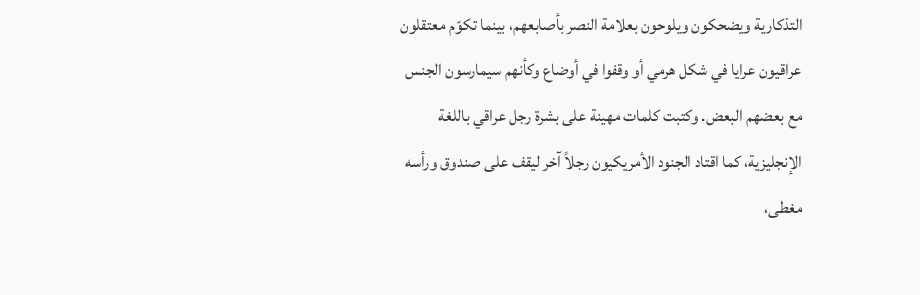التذكارية ويضحكون ويلوحون بعلامة النصر بأصابعهم، بينما تكوّم معتقلون عراقيون عرايا في شكل هرمي أو وقفوا في أوضاع وكأنهم سيمارسون الجنس مع بعضهم البعض. وكتبت كلمات مهينة على بشرة رجل عراقي باللغة الإنجليزية، كما اقتاد الجنود الأمريكيون رجلاً آخر ليقف على صندوق ورأسه مغطى،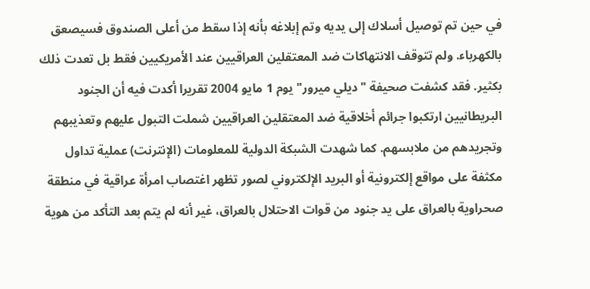في حين تم توصيل أسلاك إلى يديه وتم إبلاغه بأنه إذا سقط من أعلى الصندوق فسيصعق بالكهرباء. ولم تتوقف الانتهاكات ضد المعتقلين العراقيين عند الأمريكيين فقط بل تعدت ذلك بكثير. فقد كشفت صحيفة "ديلي ميرور" يوم 1 مايو 2004 تقريرا أكدت فيه أن الجنود البريطانيين ارتكبوا جرائم أخلاقية ضد المعتقلين العراقيين شملت التبول عليهم وتعذيبهم وتجريدهم من ملابسهم. كما شهدت الشبكة الدولية للمعلومات (الإنترنت) عملية تداول مكثفة على مواقع إلكترونية أو البريد الإلكتروني لصور تظهر اغتصاب امرأة عراقية في منطقة صحراوية بالعراق على يد جنود من قوات الاحتلال بالعراق، غير أنه لم يتم بعد التأكد من هوية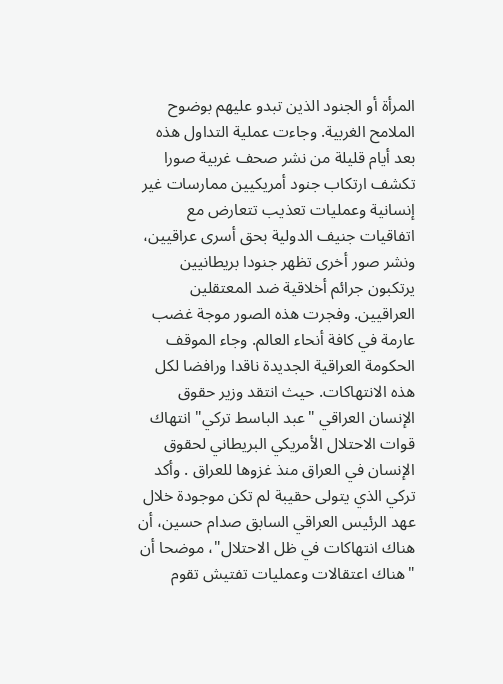المرأة أو الجنود الذين تبدو عليهم بوضوح الملامح الغربية. وجاءت عملية التداول هذه بعد أيام قليلة من نشر صحف غربية صورا تكشف ارتكاب جنود أمريكيين ممارسات غير إنسانية وعمليات تعذيب تتعارض مع اتفاقيات جنيف الدولية بحق أسرى عراقيين، ونشر صور أخرى تظهر جنودا بريطانيين يرتكبون جرائم أخلاقية ضد المعتقلين العراقيين. وفجرت هذه الصور موجة غضب عارمة في كافة أنحاء العالم. وجاء الموقف الحكومة العراقية الجديدة ناقدا ورافضا لكل هذه الانتهاكات. حيث انتقد وزير حقوق الإنسان العراقي "عبد الباسط تركي" انتهاك قوات الاحتلال الأمريكي البريطاني لحقوق الإنسان في العراق منذ غزوها للعراق . وأكد تركي الذي يتولى حقيبة لم تكن موجودة خلال عهد الرئيس العراقي السابق صدام حسين، أن هناك انتهاكات في ظل الاحتلال"، موضحا أن "هناك اعتقالات وعمليات تفتيش تقوم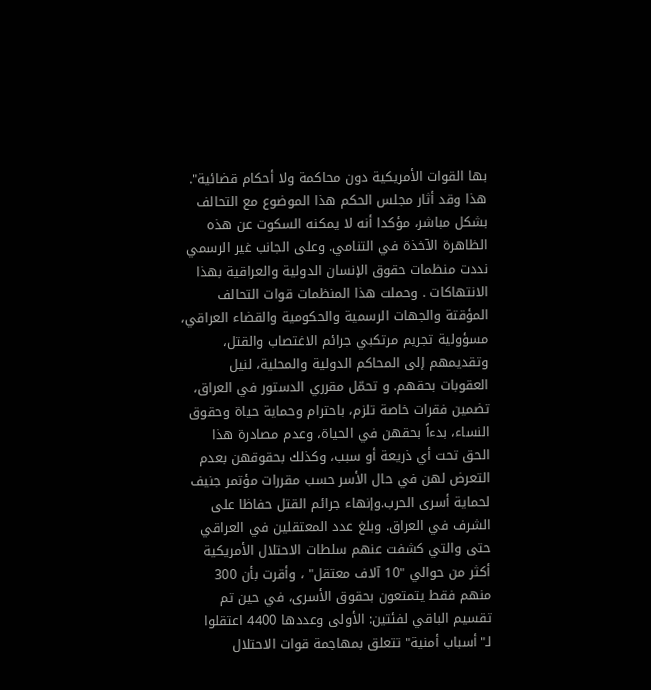بها القوات الأمريكية دون محاكمة ولا أحكام قضائية". هذا وقد أثار مجلس الحكم هذا الموضوع مع التحالف بشكل مباشر، مؤكدا أنه لا يمكنه السكوت عن هذه الظاهرة الآخذة في التنامي. وعلى الجانب غير الرسمي نددت منظمات حقوق الإنسان الدولية والعراقية بهذا الانتهاكات . وحملت هذا المنظمات قوات التحالف المؤقتة والجهات الرسمية والحكومية والقضاء العراقي، مسؤولية تجريم مرتكبي جرائم الاغتصاب والقتل، وتقديمهم إلى المحاكم الدولية والمحلية، لنيل العقوبات بحقهم. و تحمّل مقرري الدستور في العراق، تضمين فقرات خاصة تلزم، باحترام وحماية حياة وحقوق النساء، بدءاً بحقهن في الحياة، وعدم مصادرة هذا الحق تحت أي ذريعة أو سبب، وكذلك بحقوقهن بعدم التعرض لهن في حال الأسر حسب مقررات مؤتمر جنيف لحماية أسرى الحرب.وإنهاء جرائم القتل حفاظا على الشرف في العراق. وبلغ عدد المعتقلين في العراقي حتى والتي كشفت عنهم سلطات الاحتلال الأمريكية أكثر من حوالي "10 آلاف معتقل" ، وأقرت بأن 300 منهم فقط يتمتعون بحقوق الأسرى، في حين تم تقسيم الباقي لفئتين: الأولى وعددها 4400 اعتقلوا لـ"أسباب أمنية" تتعلق بمهاجمة قوات الاحتلال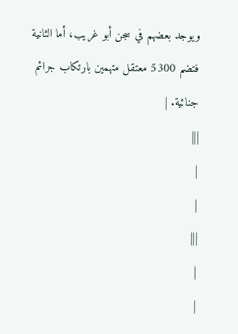ويوجد بعضهم في سجن أبو غريب، أما الثانية فتضم 5300 معتقل متهمين بارتكاب جرائم جنائية. |
|||
|
|
|||
|
|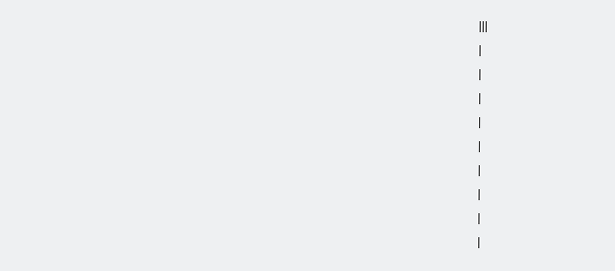|||
|
|
|
|
|
|
|
|
|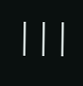|||